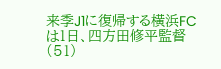来季J1に復帰する横浜FCは1日、四方田修平監督(51)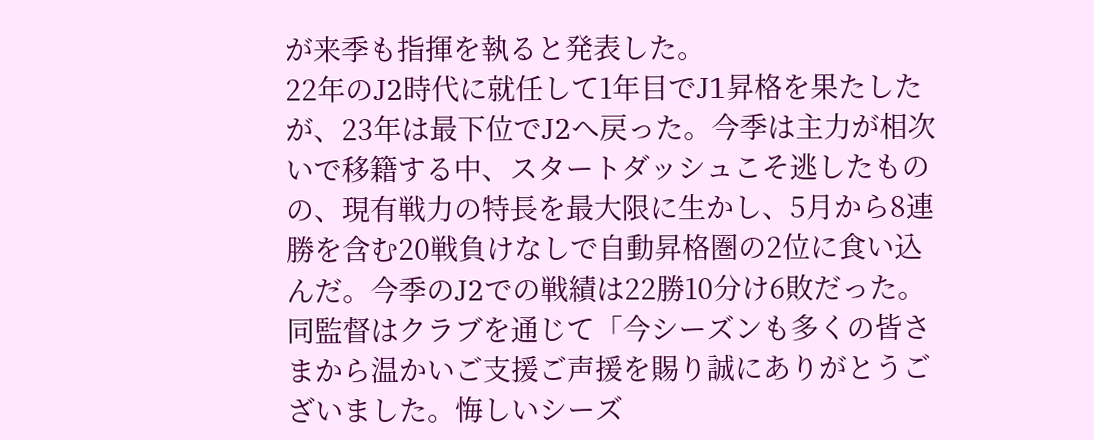が来季も指揮を執ると発表した。
22年のJ2時代に就任して1年目でJ1昇格を果たしたが、23年は最下位でJ2へ戻った。今季は主力が相次いで移籍する中、スタートダッシュこそ逃したものの、現有戦力の特長を最大限に生かし、5月から8連勝を含む20戦負けなしで自動昇格圏の2位に食い込んだ。今季のJ2での戦績は22勝10分け6敗だった。
同監督はクラブを通じて「今シーズンも多くの皆さまから温かいご支援ご声援を賜り誠にありがとうございました。悔しいシーズ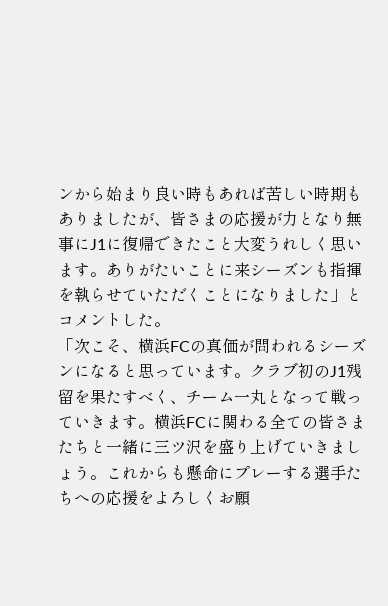ンから始まり良い時もあれば苦しい時期もありましたが、皆さまの応援が力となり無事にJ1に復帰できたこと大変うれしく思います。ありがたいことに来シーズンも指揮を執らせていただくことになりました」とコメントした。
「次こそ、横浜FCの真価が問われるシーズンになると思っています。クラブ初のJ1残留を果たすべく、チーム一丸となって戦っていきます。横浜FCに関わる全ての皆さまたちと一緒に三ツ沢を盛り上げていきましょう。これからも懸命にプレーする選手たちへの応援をよろしくお願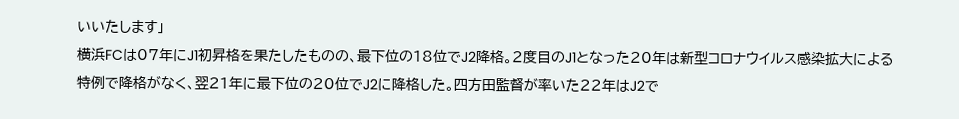いいたします」
横浜FCは07年にJ1初昇格を果たしたものの、最下位の18位でJ2降格。2度目のJ1となった20年は新型コロナウイルス感染拡大による特例で降格がなく、翌21年に最下位の20位でJ2に降格した。四方田監督が率いた22年はJ2で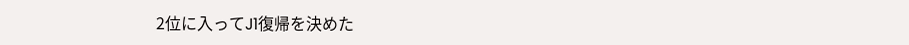2位に入ってJ1復帰を決めた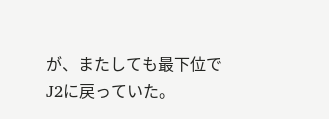が、またしても最下位でJ2に戻っていた。